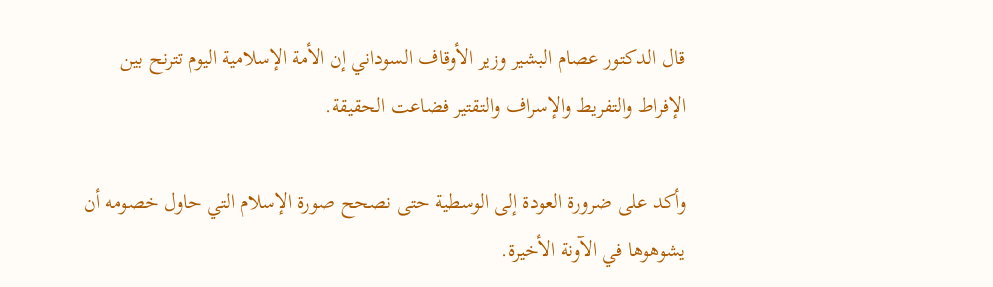قال الدكتور عصام البشير وزير الأوقاف السوداني إن الأمة الإسلامية اليوم تترنح بين الإفراط والتفريط والإسراف والتقتير فضاعت الحقيقة.

وأكد على ضرورة العودة إلى الوسطية حتى نصحح صورة الإسلام التي حاول خصومه أن يشوهوها في الآونة الأخيرة.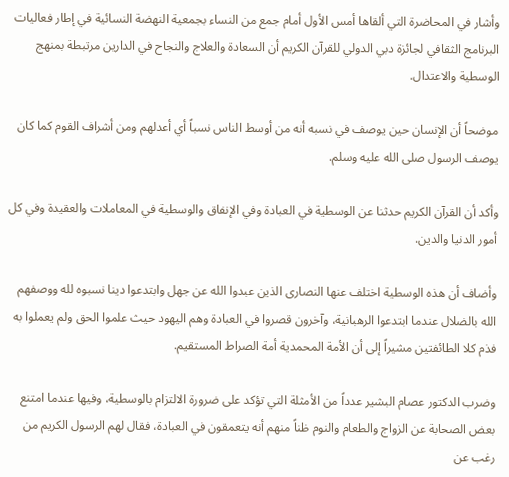وأشار في المحاضرة التي ألقاها أمس الأول أمام جمع من النساء بجمعية النهضة النسائية في إطار فعاليات البرنامج الثقافي لجائزة دبي الدولي للقرآن الكريم أن السعادة والعلاج والنجاح في الدارين مرتبطة بمنهج الوسطية والاعتدال.

موضحاً أن الإنسان حين يوصف في نسبه أنه من أوسط الناس نسباً أي أعدلهم ومن أشراف القوم كما كان يوصف الرسول صلى الله عليه وسلم.

وأكد أن القرآن الكريم حدثنا عن الوسطية في العبادة وفي الإنفاق والوسطية في المعاملات والعقيدة وفي كل أمور الدنيا والدين.

وأضاف أن هذه الوسطية اختلف عنها النصارى الذين عبدوا الله عن جهل وابتدعوا دينا نسبوه لله ووصفهم الله بالضلال عندما ابتدعوا الرهبانية، وآخرون قصروا في العبادة وهم اليهود حيث علموا الحق ولم يعملوا به فذم كلا الطائفتين مشيراً إلى أن الأمة المحمدية أمة الصراط المستقيم.

وضرب الدكتور عصام البشير عدداً من الأمثلة التي تؤكد على ضرورة الالتزام بالوسطية، وفيها عندما امتنع بعض الصحابة عن الزواج والطعام والنوم ظناً منهم أنه يتعمقون في العبادة، فقال لهم الرسول الكريم من رغب عن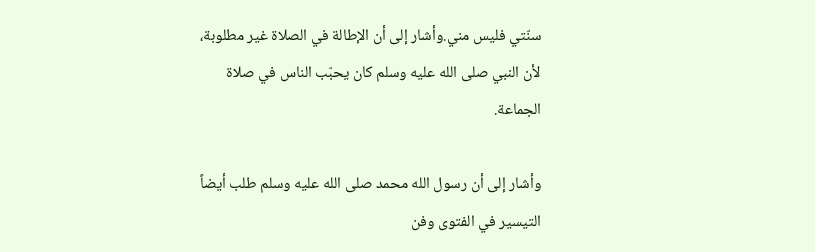سنّتي فليس مني.وأشار إلى أن الإطالة في الصلاة غير مطلوبة، لأن النبي صلى الله عليه وسلم كان يحبّب الناس في صلاة الجماعة.

وأشار إلى أن رسول الله محمد صلى الله عليه وسلم طلب أيضاً التيسير في الفتوى وفن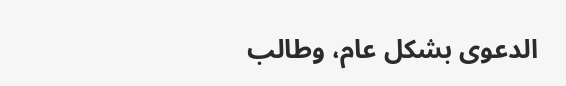الدعوى بشكل عام، وطالب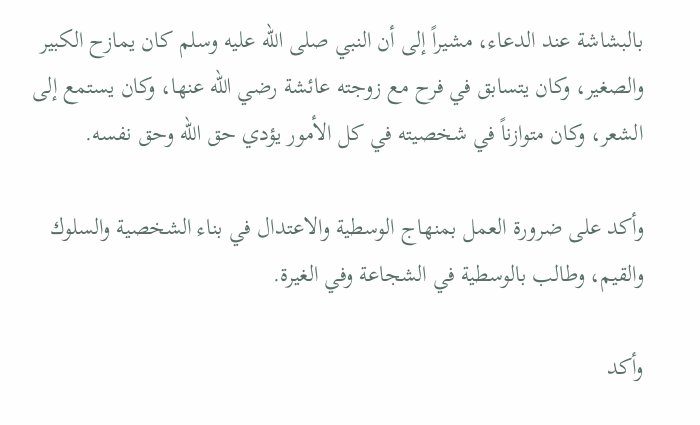بالبشاشة عند الدعاء، مشيراً إلى أن النبي صلى الله عليه وسلم كان يمازح الكبير والصغير، وكان يتسابق في فرح مع زوجته عائشة رضي الله عنها، وكان يستمع إلى الشعر، وكان متوازناً في شخصيته في كل الأمور يؤدي حق الله وحق نفسه.

وأكد على ضرورة العمل بمنهاج الوسطية والاعتدال في بناء الشخصية والسلوك والقيم، وطالب بالوسطية في الشجاعة وفي الغيرة.

وأكد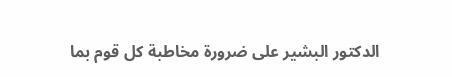الدكتور البشير على ضرورة مخاطبة كل قوم بما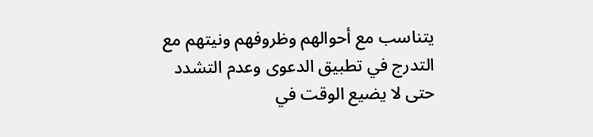يتناسب مع أحوالهم وظروفهم ونيتهم مع التدرج في تطبيق الدعوى وعدم التشدد حتى لا يضيع الوقت في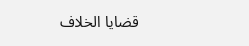قضايا الخلاف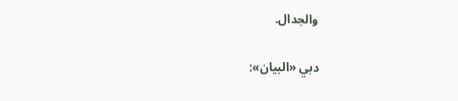والجدال.

دبي «البيان»: